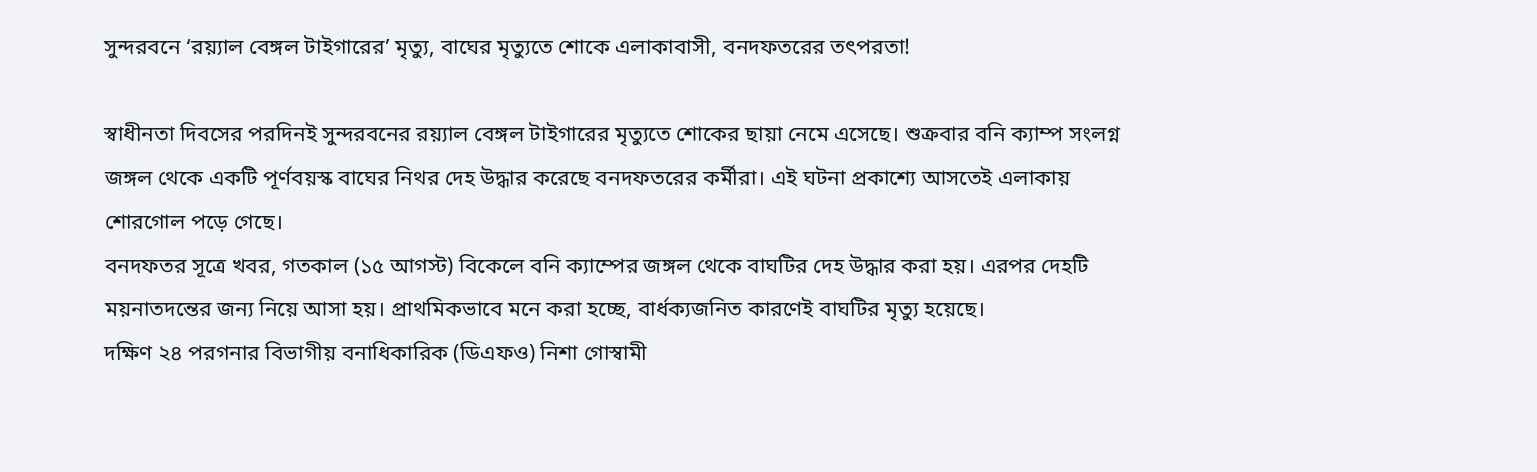সুন্দরবনে ‘রয়্যাল বেঙ্গল টাইগারের’ মৃত্যু, বাঘের মৃত্যুতে শোকে এলাকাবাসী, বনদফতরের তৎপরতা!

স্বাধীনতা দিবসের পরদিনই সুন্দরবনের রয়্যাল বেঙ্গল টাইগারের মৃত্যুতে শোকের ছায়া নেমে এসেছে। শুক্রবার বনি ক্যাম্প সংলগ্ন জঙ্গল থেকে একটি পূর্ণবয়স্ক বাঘের নিথর দেহ উদ্ধার করেছে বনদফতরের কর্মীরা। এই ঘটনা প্রকাশ্যে আসতেই এলাকায় শোরগোল পড়ে গেছে।
বনদফতর সূত্রে খবর, গতকাল (১৫ আগস্ট) বিকেলে বনি ক্যাম্পের জঙ্গল থেকে বাঘটির দেহ উদ্ধার করা হয়। এরপর দেহটি ময়নাতদন্তের জন্য নিয়ে আসা হয়। প্রাথমিকভাবে মনে করা হচ্ছে, বার্ধক্যজনিত কারণেই বাঘটির মৃত্যু হয়েছে।
দক্ষিণ ২৪ পরগনার বিভাগীয় বনাধিকারিক (ডিএফও) নিশা গোস্বামী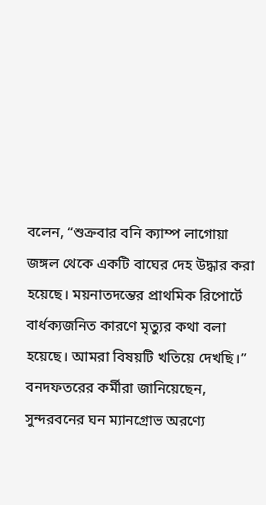বলেন, “শুক্রবার বনি ক্যাম্প লাগোয়া জঙ্গল থেকে একটি বাঘের দেহ উদ্ধার করা হয়েছে। ময়নাতদন্তের প্রাথমিক রিপোর্টে বার্ধক্যজনিত কারণে মৃত্যুর কথা বলা হয়েছে। আমরা বিষয়টি খতিয়ে দেখছি।”
বনদফতরের কর্মীরা জানিয়েছেন, সুন্দরবনের ঘন ম্যানগ্রোভ অরণ্যে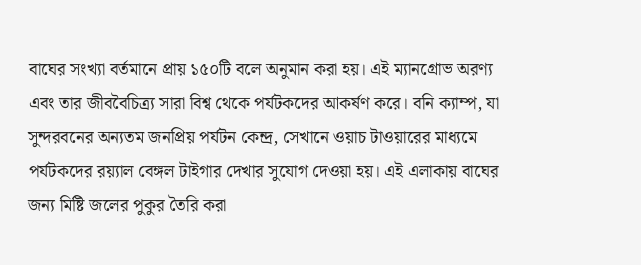বাঘের সংখ্যা বর্তমানে প্রায় ১৫০টি বলে অনুমান করা হয়। এই ম্যানগ্রোভ অরণ্য এবং তার জীববৈচিত্র্য সারা বিশ্ব থেকে পর্যটকদের আকর্ষণ করে। বনি ক্যাম্প, যা সুন্দরবনের অন্যতম জনপ্রিয় পর্যটন কেন্দ্র, সেখানে ওয়াচ টাওয়ারের মাধ্যমে পর্যটকদের রয়্যাল বেঙ্গল টাইগার দেখার সুযোগ দেওয়া হয়। এই এলাকায় বাঘের জন্য মিষ্টি জলের পুকুর তৈরি করা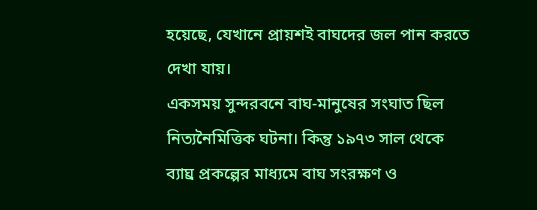হয়েছে, যেখানে প্রায়শই বাঘদের জল পান করতে দেখা যায়।
একসময় সুন্দরবনে বাঘ-মানুষের সংঘাত ছিল নিত্যনৈমিত্তিক ঘটনা। কিন্তু ১৯৭৩ সাল থেকে ব্যাঘ্র প্রকল্পের মাধ্যমে বাঘ সংরক্ষণ ও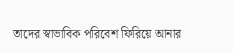তাদের স্বাভাবিক পরিবেশ ফিরিয়ে আনার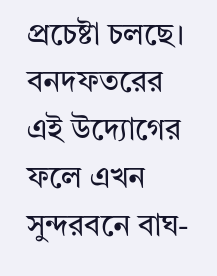প্রচেষ্টা চলছে। বনদফতরের এই উদ্যোগের ফলে এখন সুন্দরবনে বাঘ-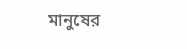মানুষের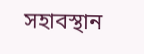সহাবস্থান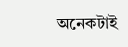অনেকটাই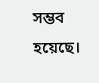সম্ভব হয়েছে।